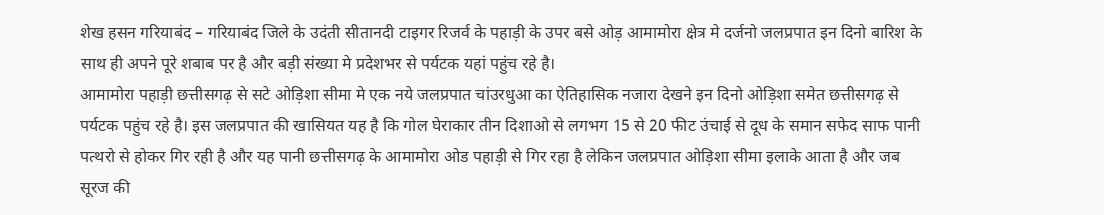शेख हसन गरियाबंद – गरियाबंद जिले के उदंती सीतानदी टाइगर रिजर्व के पहाड़ी के उपर बसे ओड़ आमामोरा क्षेत्र मे दर्जनो जलप्रपात इन दिनो बारिश के साथ ही अपने पूरे शबाब पर है और बड़ी संख्या मे प्रदेशभर से पर्यटक यहां पहुंच रहे है।
आमामोरा पहाड़ी छत्तीसगढ़ से सटे ओड़िशा सीमा मे एक नये जलप्रपात चांउरधुआ का ऐतिहासिक नजारा देखने इन दिनो ओड़िशा समेत छत्तीसगढ़ से पर्यटक पहुंच रहे है। इस जलप्रपात की खासियत यह है कि गोल घेराकार तीन दिशाओ से लगभग 15 से 20 फीट उंचाई से दूध के समान सफेद साफ पानी पत्थरो से होकर गिर रही है और यह पानी छत्तीसगढ़ के आमामोरा ओड पहाड़ी से गिर रहा है लेकिन जलप्रपात ओड़िशा सीमा इलाके आता है और जब सूरज की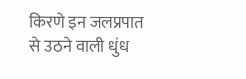किरणे इन जलप्रपात से उठने वाली धुंध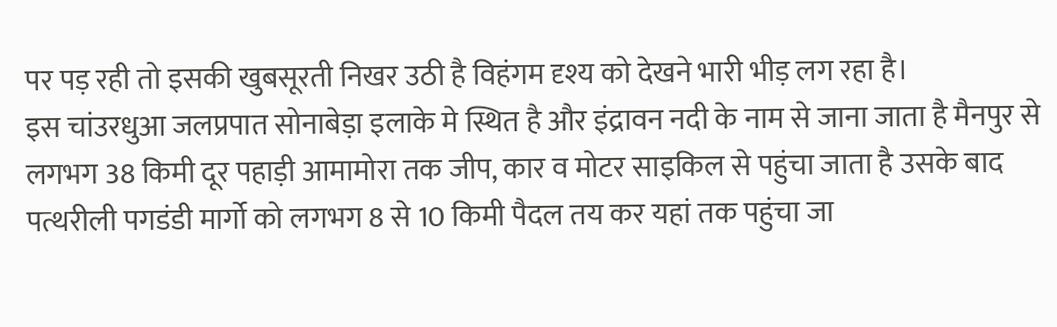पर पड़ रही तो इसकी खुबसूरती निखर उठी है विहंगम दृश्य को देखने भारी भीड़ लग रहा है।
इस चांउरधुआ जलप्रपात सोनाबेड़ा इलाके मे स्थित है और इंद्रावन नदी के नाम से जाना जाता है मैनपुर से लगभग 38 किमी दूर पहाड़ी आमामोरा तक जीप, कार व मोटर साइकिल से पहुंचा जाता है उसके बाद पत्थरीली पगडंडी मार्गो को लगभग 8 से 10 किमी पैदल तय कर यहां तक पहुंचा जा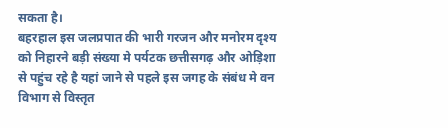सकता है।
बहरहाल इस जलप्रपात की भारी गरजन और मनोरम दृश्य को निहारने बड़ी संख्या मे पर्यटक छत्तीसगढ़ और ओड़िशा से पहुंच रहे है यहां जाने से पहले इस जगह के संबंध मे वन विभाग से विस्तृत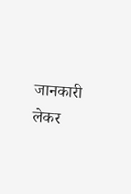जानकारी लेकर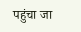पहुंचा जा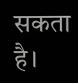सकता है।